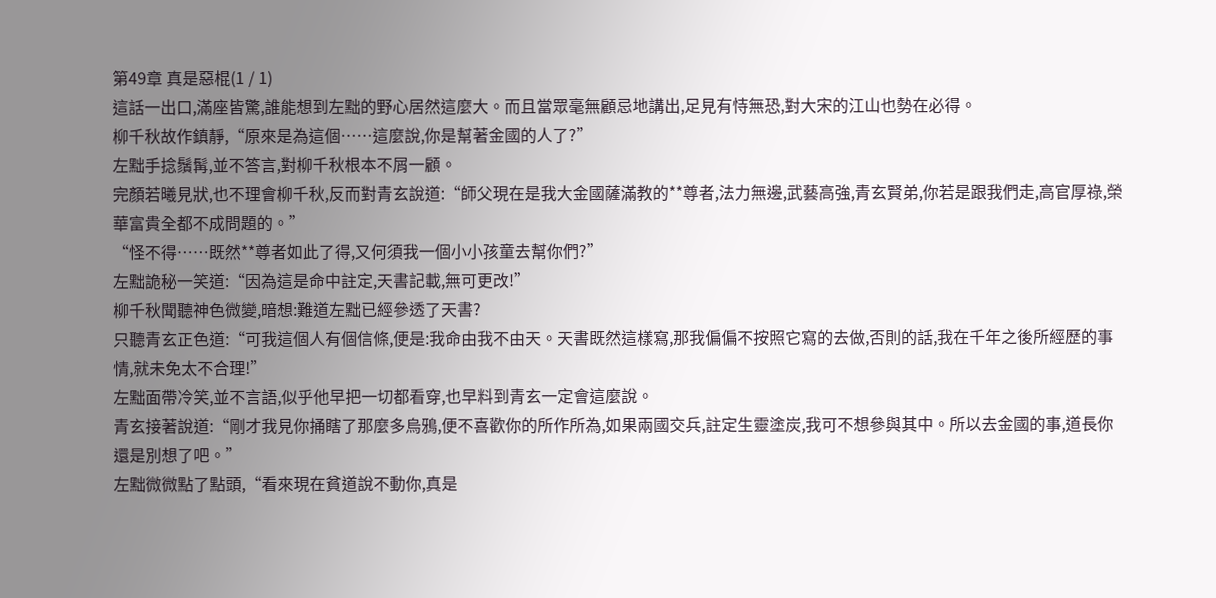第49章 真是惡棍(1 / 1)
這話一出口,滿座皆驚,誰能想到左黜的野心居然這麼大。而且當眾毫無顧忌地講出,足見有恃無恐,對大宋的江山也勢在必得。
柳千秋故作鎮靜,“原來是為這個……這麼說,你是幫著金國的人了?”
左黜手捻鬚髯,並不答言,對柳千秋根本不屑一顧。
完顏若曦見狀,也不理會柳千秋,反而對青玄說道:“師父現在是我大金國薩滿教的**尊者,法力無邊,武藝高強,青玄賢弟,你若是跟我們走,高官厚祿,榮華富貴全都不成問題的。”
“怪不得……既然**尊者如此了得,又何須我一個小小孩童去幫你們?”
左黜詭秘一笑道:“因為這是命中註定,天書記載,無可更改!”
柳千秋聞聽神色微變,暗想:難道左黜已經參透了天書?
只聽青玄正色道:“可我這個人有個信條,便是:我命由我不由天。天書既然這樣寫,那我偏偏不按照它寫的去做,否則的話,我在千年之後所經歷的事情,就未免太不合理!”
左黜面帶冷笑,並不言語,似乎他早把一切都看穿,也早料到青玄一定會這麼說。
青玄接著說道:“剛才我見你捅瞎了那麼多烏鴉,便不喜歡你的所作所為,如果兩國交兵,註定生靈塗炭,我可不想參與其中。所以去金國的事,道長你還是別想了吧。”
左黜微微點了點頭,“看來現在貧道說不動你,真是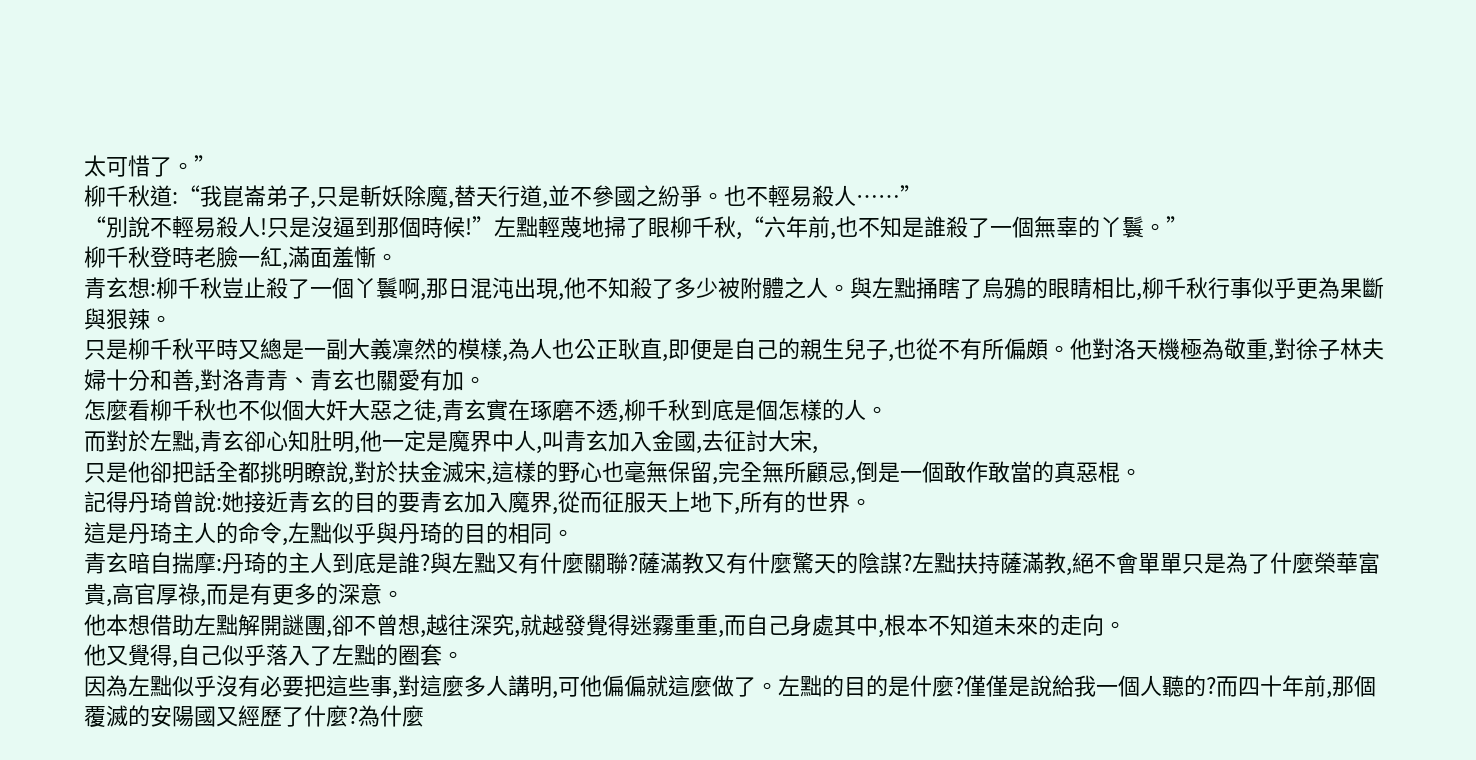太可惜了。”
柳千秋道:“我崑崙弟子,只是斬妖除魔,替天行道,並不參國之紛爭。也不輕易殺人……”
“別說不輕易殺人!只是沒逼到那個時候!”左黜輕蔑地掃了眼柳千秋,“六年前,也不知是誰殺了一個無辜的丫鬟。”
柳千秋登時老臉一紅,滿面羞慚。
青玄想:柳千秋豈止殺了一個丫鬟啊,那日混沌出現,他不知殺了多少被附體之人。與左黜捅瞎了烏鴉的眼睛相比,柳千秋行事似乎更為果斷與狠辣。
只是柳千秋平時又總是一副大義凜然的模樣,為人也公正耿直,即便是自己的親生兒子,也從不有所偏頗。他對洛天機極為敬重,對徐子林夫婦十分和善,對洛青青、青玄也關愛有加。
怎麼看柳千秋也不似個大奸大惡之徒,青玄實在琢磨不透,柳千秋到底是個怎樣的人。
而對於左黜,青玄卻心知肚明,他一定是魔界中人,叫青玄加入金國,去征討大宋,
只是他卻把話全都挑明瞭說,對於扶金滅宋,這樣的野心也毫無保留,完全無所顧忌,倒是一個敢作敢當的真惡棍。
記得丹琦曾說:她接近青玄的目的要青玄加入魔界,從而征服天上地下,所有的世界。
這是丹琦主人的命令,左黜似乎與丹琦的目的相同。
青玄暗自揣摩:丹琦的主人到底是誰?與左黜又有什麼關聯?薩滿教又有什麼驚天的陰謀?左黜扶持薩滿教,絕不會單單只是為了什麼榮華富貴,高官厚祿,而是有更多的深意。
他本想借助左黜解開謎團,卻不曾想,越往深究,就越發覺得迷霧重重,而自己身處其中,根本不知道未來的走向。
他又覺得,自己似乎落入了左黜的圈套。
因為左黜似乎沒有必要把這些事,對這麼多人講明,可他偏偏就這麼做了。左黜的目的是什麼?僅僅是說給我一個人聽的?而四十年前,那個覆滅的安陽國又經歷了什麼?為什麼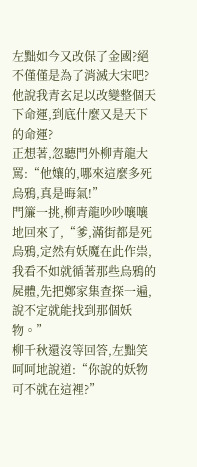左黜如今又改保了金國?絕不僅僅是為了消滅大宋吧?他說我青玄足以改變整個天下命運,到底什麼又是天下的命運?
正想著,忽聽門外柳青龍大罵:“他孃的,哪來這麼多死烏鴉,真是晦氣!”
門簾一挑,柳青龍吵吵嚷嚷地回來了,“爹,滿街都是死烏鴉,定然有妖魔在此作祟,我看不如就循著那些烏鴉的屍體,先把鄭家集查探一遍,說不定就能找到那個妖物。”
柳千秋還沒等回答,左黜笑呵呵地說道:“你說的妖物可不就在這裡?”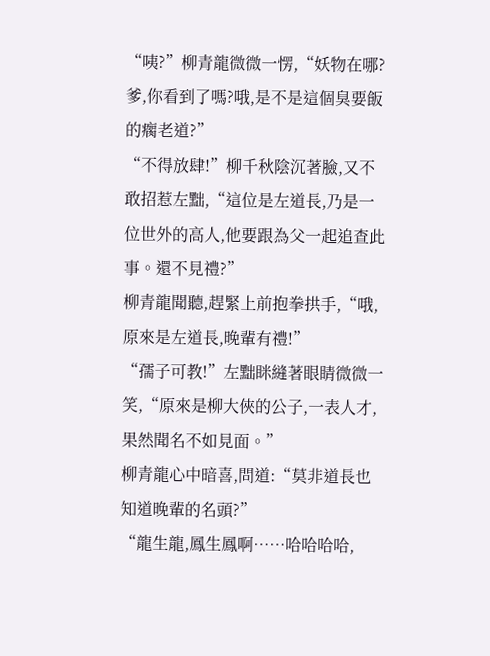“咦?”柳青龍微微一愣,“妖物在哪?爹,你看到了嗎?哦,是不是這個臭要飯的瘸老道?”
“不得放肆!”柳千秋陰沉著臉,又不敢招惹左黜,“這位是左道長,乃是一位世外的高人,他要跟為父一起追查此事。還不見禮?”
柳青龍聞聽,趕緊上前抱拳拱手,“哦,原來是左道長,晚輩有禮!”
“孺子可教!”左黜眯縫著眼睛微微一笑,“原來是柳大俠的公子,一表人才,果然聞名不如見面。”
柳青龍心中暗喜,問道:“莫非道長也知道晚輩的名頭?”
“龍生龍,鳳生鳳啊……哈哈哈哈,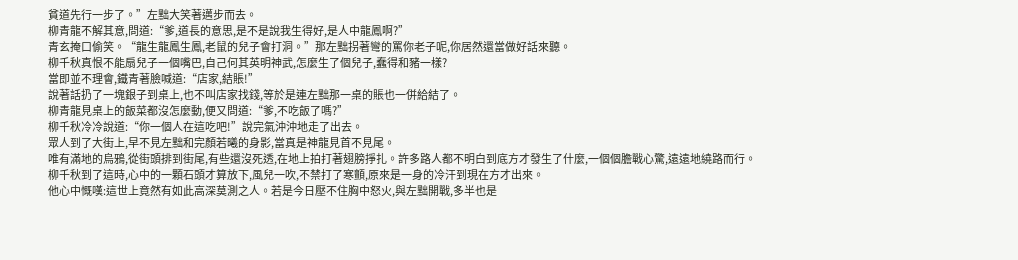貧道先行一步了。”左黜大笑著邁步而去。
柳青龍不解其意,問道:“爹,道長的意思,是不是說我生得好,是人中龍鳳啊?”
青玄掩口偷笑。“龍生龍鳳生鳳,老鼠的兒子會打洞。”那左黜拐著彎的罵你老子呢,你居然還當做好話來聽。
柳千秋真恨不能扇兒子一個嘴巴,自己何其英明神武,怎麼生了個兒子,蠢得和豬一樣?
當即並不理會,鐵青著臉喊道:“店家,結賬!”
說著話扔了一塊銀子到桌上,也不叫店家找錢,等於是連左黜那一桌的賬也一併給結了。
柳青龍見桌上的飯菜都沒怎麼動,便又問道:“爹,不吃飯了嗎?”
柳千秋冷冷說道:“你一個人在這吃吧!”說完氣沖沖地走了出去。
眾人到了大街上,早不見左黜和完顏若曦的身影,當真是神龍見首不見尾。
唯有滿地的烏鴉,從街頭排到街尾,有些還沒死透,在地上拍打著翅膀掙扎。許多路人都不明白到底方才發生了什麼,一個個膽戰心驚,遠遠地繞路而行。
柳千秋到了這時,心中的一顆石頭才算放下,風兒一吹,不禁打了寒顫,原來是一身的冷汗到現在方才出來。
他心中慨嘆:這世上竟然有如此高深莫測之人。若是今日壓不住胸中怒火,與左黜開戰,多半也是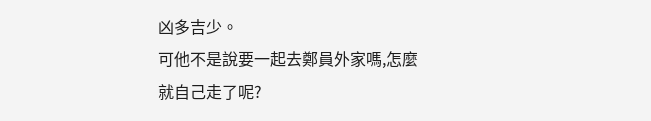凶多吉少。
可他不是說要一起去鄭員外家嗎,怎麼就自己走了呢?